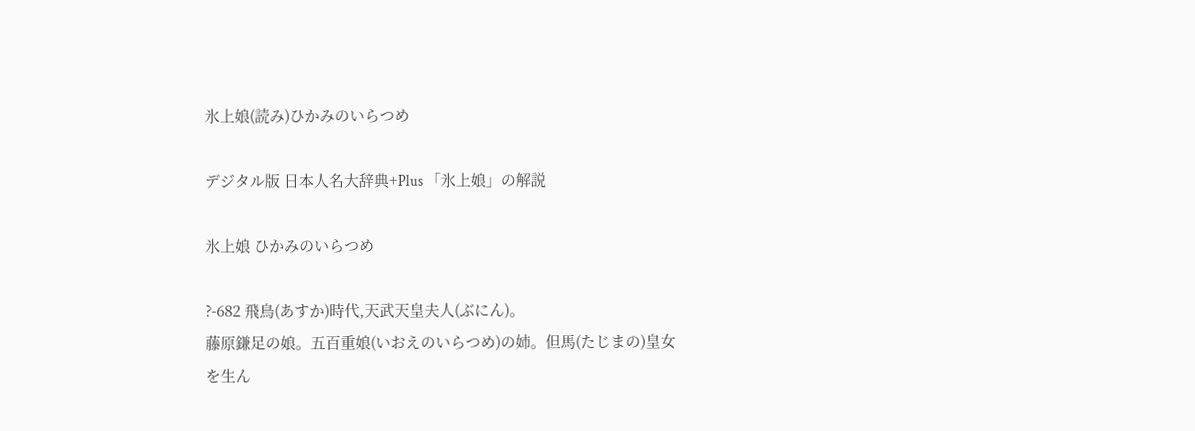氷上娘(読み)ひかみのいらつめ

デジタル版 日本人名大辞典+Plus 「氷上娘」の解説

氷上娘 ひかみのいらつめ

?-682 飛鳥(あすか)時代,天武天皇夫人(ぶにん)。
藤原鎌足の娘。五百重娘(いおえのいらつめ)の姉。但馬(たじまの)皇女を生ん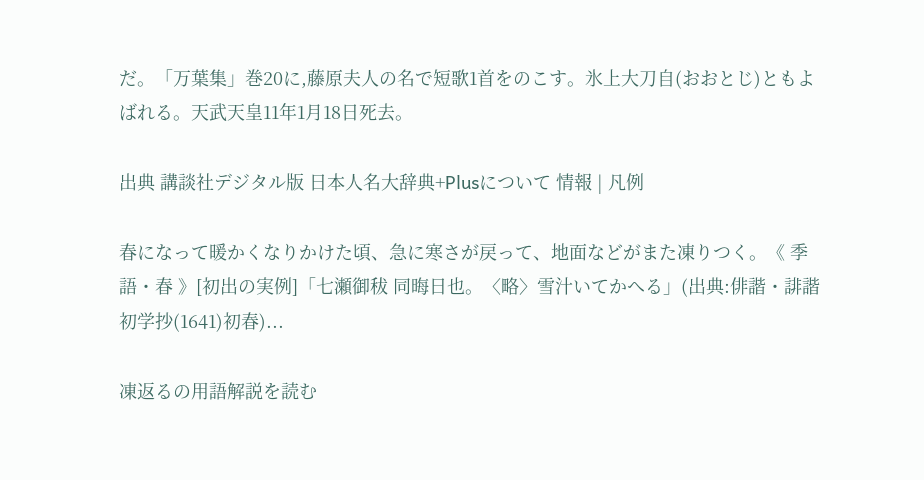だ。「万葉集」巻20に,藤原夫人の名で短歌1首をのこす。氷上大刀自(おおとじ)ともよばれる。天武天皇11年1月18日死去。

出典 講談社デジタル版 日本人名大辞典+Plusについて 情報 | 凡例

春になって暖かくなりかけた頃、急に寒さが戻って、地面などがまた凍りつく。《 季語・春 》[初出の実例]「七瀬御秡 同晦日也。〈略〉雪汁いてかへる」(出典:俳諧・誹諧初学抄(1641)初春)...

凍返るの用語解説を読む